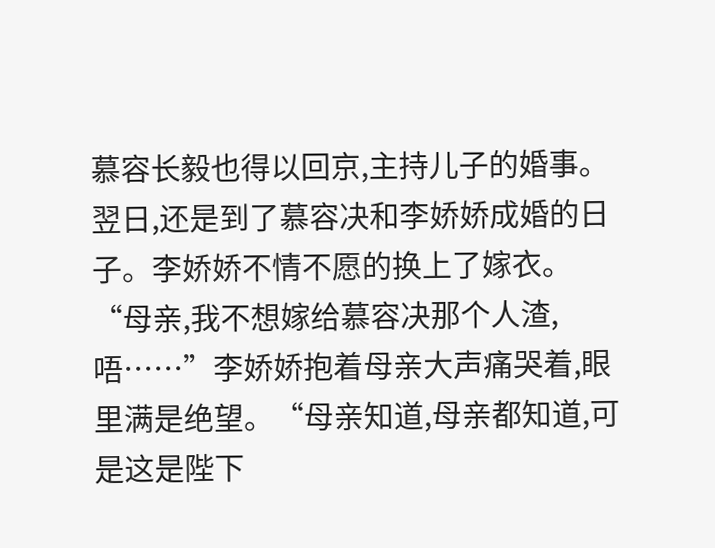慕容长毅也得以回京,主持儿子的婚事。翌日,还是到了慕容决和李娇娇成婚的日子。李娇娇不情不愿的换上了嫁衣。“母亲,我不想嫁给慕容决那个人渣,唔……”李娇娇抱着母亲大声痛哭着,眼里满是绝望。“母亲知道,母亲都知道,可是这是陛下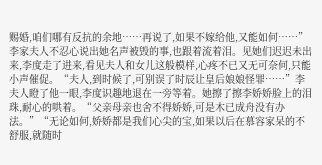赐婚,咱们哪有反抗的余地……再说了,如果不嫁给他,又能如何……”李家夫人不忍心说出她名声被毁的事,也跟着流着泪。见她们迟迟未出来,李度走了进来,看见夫人和女儿这般模样,心疼不已又无可奈何,只能小声催促。“夫人,到时候了,可别误了时辰让皇后娘娘怪罪……”李夫人瞪了他一眼,李度识趣地退在一旁等着。她擦了擦李娇娇脸上的泪珠,耐心的哄着。“父亲母亲也舍不得娇娇,可是木已成舟没有办法。”“无论如何,娇娇都是我们心尖的宝,如果以后在慕容家呆的不舒服,就随时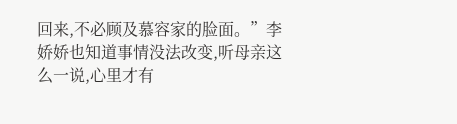回来,不必顾及慕容家的脸面。”李娇娇也知道事情没法改变,听母亲这么一说,心里才有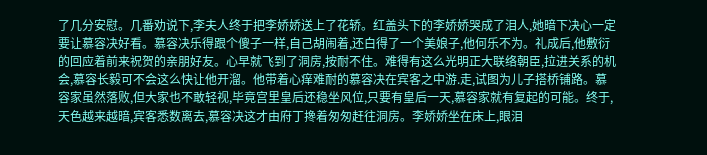了几分安慰。几番劝说下,李夫人终于把李娇娇送上了花轿。红盖头下的李娇娇哭成了泪人,她暗下决心一定要让慕容决好看。慕容决乐得跟个傻子一样,自己胡闹着,还白得了一个美娘子,他何乐不为。礼成后,他敷衍的回应着前来祝贺的亲朋好友。心早就飞到了洞房,按耐不住。难得有这么光明正大联络朝臣,拉进关系的机会,慕容长毅可不会这么快让他开溜。他带着心痒难耐的慕容决在宾客之中游.走,试图为儿子搭桥铺路。慕容家虽然落败,但大家也不敢轻视,毕竟宫里皇后还稳坐风位,只要有皇后一天,慕容家就有复起的可能。终于,天色越来越暗,宾客悉数离去,慕容决这才由府丁搀着匆匆赶往洞房。李娇娇坐在床上,眼泪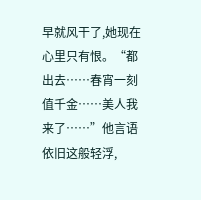早就风干了,她现在心里只有恨。“都出去……春宵一刻值千金……美人我来了……”他言语依旧这般轻浮,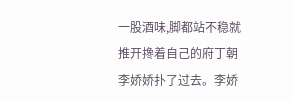一股酒味,脚都站不稳就推开搀着自己的府丁朝李娇娇扑了过去。李娇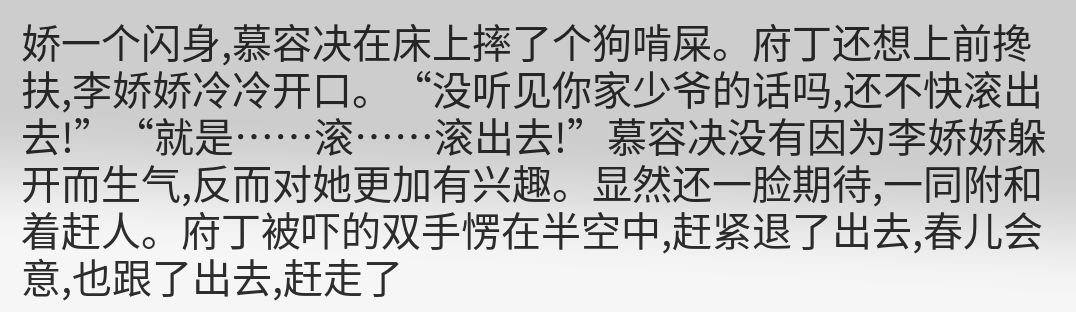娇一个闪身,慕容决在床上摔了个狗啃屎。府丁还想上前搀扶,李娇娇冷冷开口。“没听见你家少爷的话吗,还不快滚出去!”“就是……滚……滚出去!”慕容决没有因为李娇娇躲开而生气,反而对她更加有兴趣。显然还一脸期待,一同附和着赶人。府丁被吓的双手愣在半空中,赶紧退了出去,春儿会意,也跟了出去,赶走了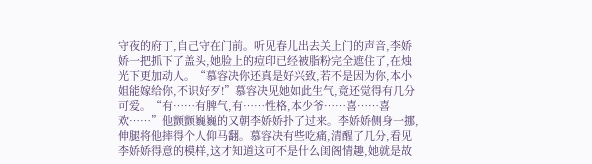守夜的府丁,自己守在门前。听见春儿出去关上门的声音,李娇娇一把抓下了盖头,她脸上的痘印已经被脂粉完全遮住了,在烛光下更加动人。“慕容决你还真是好兴致,若不是因为你,本小姐能嫁给你,不识好歹!”慕容决见她如此生气,竟还觉得有几分可爱。“有……有脾气,有……性格,本少爷……喜……喜欢……”他颤颤巍巍的又朝李娇娇扑了过来。李娇娇侧身一挪,伸腿将他摔得个人仰马翻。慕容决有些吃痛,清醒了几分,看见李娇娇得意的模样,这才知道这可不是什么闺阁情趣,她就是故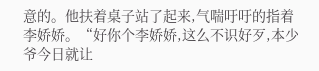意的。他扶着桌子站了起来,气喘吁吁的指着李娇娇。“好你个李娇娇,这么不识好歹,本少爷今日就让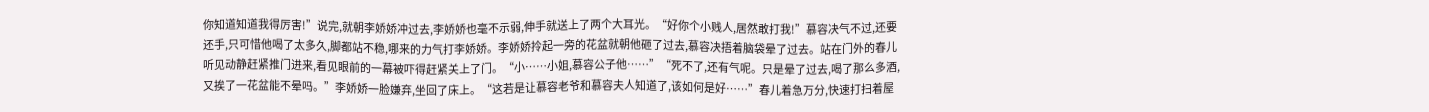你知道知道我得厉害!”说完,就朝李娇娇冲过去,李娇娇也毫不示弱,伸手就送上了两个大耳光。“好你个小贱人,居然敢打我!”慕容决气不过,还要还手,只可惜他喝了太多久,脚都站不稳,哪来的力气打李娇娇。李娇娇拎起一旁的花盆就朝他砸了过去,慕容决捂着脑袋晕了过去。站在门外的春儿听见动静赶紧推门进来,看见眼前的一幕被吓得赶紧关上了门。“小……小姐,慕容公子他……”“死不了,还有气呢。只是晕了过去,喝了那么多酒,又挨了一花盆能不晕吗。”李娇娇一脸嫌弃,坐回了床上。“这若是让慕容老爷和慕容夫人知道了,该如何是好……”春儿着急万分,快速打扫着屋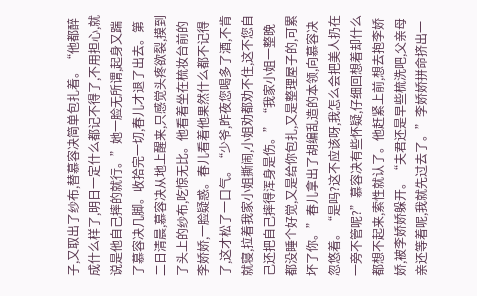子,又取出了纱布,替慕容决简单包扎着。“他都醉成什么样了,明日一定什么都记不得了,不用担心,就说是他自己摔的就行。”她一脸无所谓,起身又踹了慕容决几脚。收拾完一切,春儿才退了出去。第二日清晨,慕容决从地上醒来,只感觉头疼欲裂,摸到了头上的纱布,吃惊无比。他看着坐在梳妆台前的李娇娇,一脸疑惑。春儿看着他果然什么都不记得了,这才松了一口气。“少爷,昨夜您喝多了酒,不肯就寝,拉着我家小姐撕闹,小姐劝都劝不住,这不您自己还把自己摔得浑身是伤。”“我家小姐一整晚都没睡个好觉,又是给你包扎,又是整理屋子的,可累坏了你。”春儿拿出了胡编乱造的本领,向慕容决忽悠着。“是吗?这不应该呀,我怎么会把美人扔在一旁不管呢?”慕容决有些怀疑,仔细回想着却什么都想不起来,索性就认了。他赶紧上前,想去抱李娇娇,被李娇娇躲开。“夫君还是早些梳洗吧,父亲母亲还等着呢,我就先过去了。”李娇娇拼命挤出一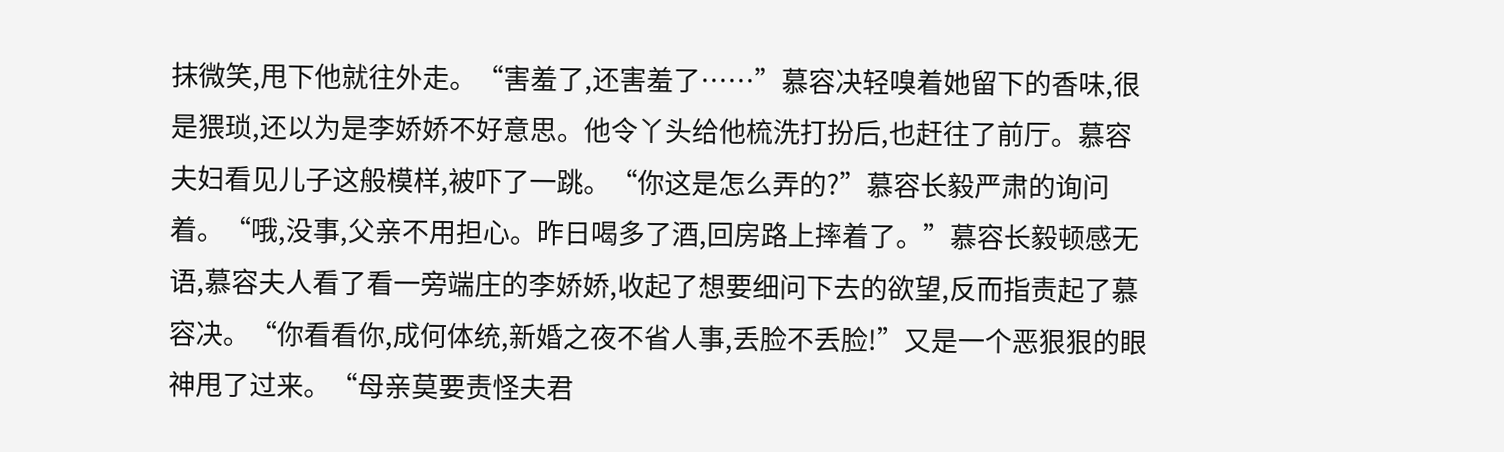抹微笑,甩下他就往外走。“害羞了,还害羞了……”慕容决轻嗅着她留下的香味,很是猥琐,还以为是李娇娇不好意思。他令丫头给他梳洗打扮后,也赶往了前厅。慕容夫妇看见儿子这般模样,被吓了一跳。“你这是怎么弄的?”慕容长毅严肃的询问着。“哦,没事,父亲不用担心。昨日喝多了酒,回房路上摔着了。”慕容长毅顿感无语,慕容夫人看了看一旁端庄的李娇娇,收起了想要细问下去的欲望,反而指责起了慕容决。“你看看你,成何体统,新婚之夜不省人事,丢脸不丢脸!”又是一个恶狠狠的眼神甩了过来。“母亲莫要责怪夫君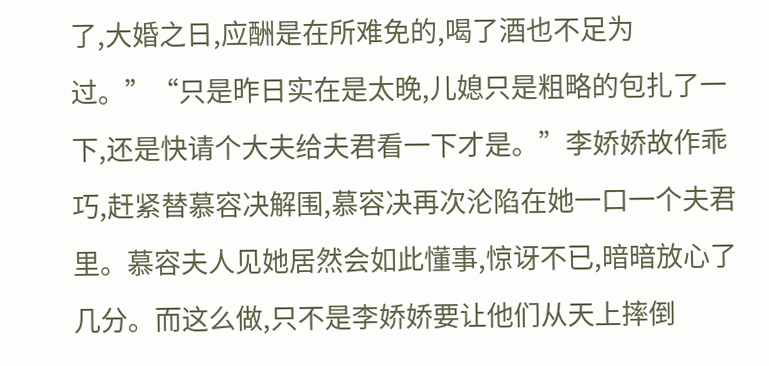了,大婚之日,应酬是在所难免的,喝了酒也不足为过。”“只是昨日实在是太晚,儿媳只是粗略的包扎了一下,还是快请个大夫给夫君看一下才是。”李娇娇故作乖巧,赶紧替慕容决解围,慕容决再次沦陷在她一口一个夫君里。慕容夫人见她居然会如此懂事,惊讶不已,暗暗放心了几分。而这么做,只不是李娇娇要让他们从天上摔倒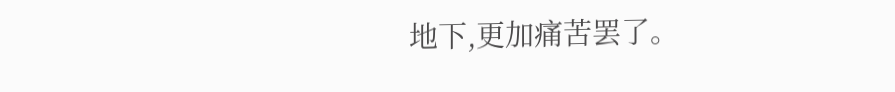地下,更加痛苦罢了。